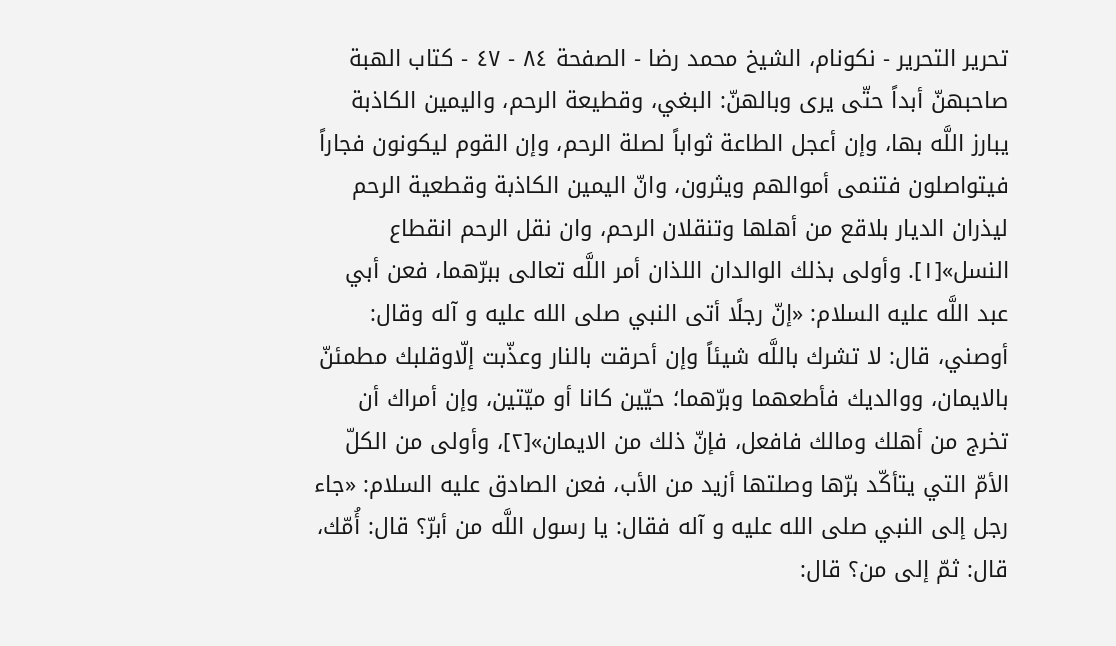تحرير التحرير - نکونام، الشيخ محمد رضا - الصفحة ٨٤ - ٤٧ - كتاب الهبة
صاحبهنّ أبداً حتّى يرى وبالهنّ: البغي، وقطيعة الرحم، واليمين الكاذبة يبارز اللَّه بها، وإن أعجل الطاعة ثواباً لصلة الرحم، وإن القوم ليكونون فجاراً فيتواصلون فتنمى أموالهم ويثرون، وانّ اليمين الكاذبة وقطعية الرحم ليذران الديار بلاقع من أهلها وتنقلان الرحم، وان نقل الرحم انقطاع النسل»[١]. وأولى بذلك الوالدان اللذان أمر اللَّه تعالى ببرّهما، فعن أبي عبد اللَّه عليه السلام: «إنّ رجلًا أتى النبي صلى الله عليه و آله وقال: أوصني، قال: لا تشرك باللَّه شيئاً وإن أحرقت بالنار وعذّبت إلّاوقلبك مطمئنّ بالايمان، ووالديك فأطعهما وبرّهما؛ حيّين كانا أو ميّتين، وإن أمراك أن تخرج من أهلك ومالك فافعل، فإنّ ذلك من الايمان»[٢]، وأولى من الكلّ الأمّ التي يتأكّد برّها وصلتها أزيد من الأب، فعن الصادق عليه السلام: «جاء رجل إلى النبي صلى الله عليه و آله فقال: يا رسول اللَّه من أبرّ؟ قال: أُمّك، قال: ثمّ إلى من؟ قال: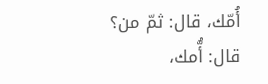أُمّك، قال: ثمّ من؟ قال: أُّمك،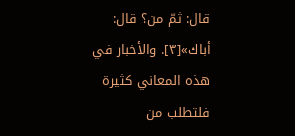قال: ثمّ من؟ قال: أباك»[٣]. والأخبار في هذه المعاني كثيرة فلتطلب من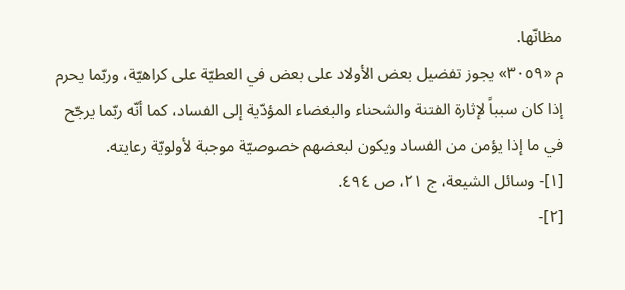مظانّها.
م «٣٠٥٩» يجوز تفضيل بعض الأولاد على بعض في العطيّة على كراهيّة، وربّما يحرم إذا كان سبباً لإثارة الفتنة والشحناء والبغضاء المؤدّية إلى الفساد، كما أنّه ربّما يرجّح في ما إذا يؤمن من الفساد ويكون لبعضهم خصوصيّة موجبة لأولويّة رعايته.
[١]- وسائل الشيعة، ج ٢١، ص ٤٩٤.
[٢]-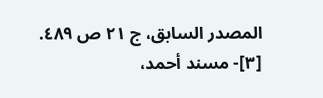المصدر السابق، ج ٢١ ص ٤٨٩.
[٣]- مسند أحمد،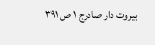بيروت دار صادرج ١ ص ٣٩١